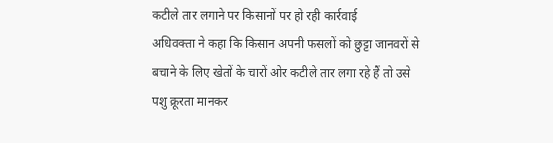कटीले तार लगाने पर किसानों पर हो रही कार्रवाई
अधिवक्ता ने कहा कि किसान अपनी फसलों को छुट्टा जानवरों से बचाने के लिए खेतों के चारों ओर कटीले तार लगा रहे हैं तो उसे पशु क्रूरता मानकर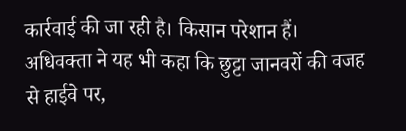कार्रवाई की जा रही है। किसान परेशान हैं।
अधिवक्ता ने यह भी कहा कि छुट्टा जानवरों की वजह से हाईवे पर,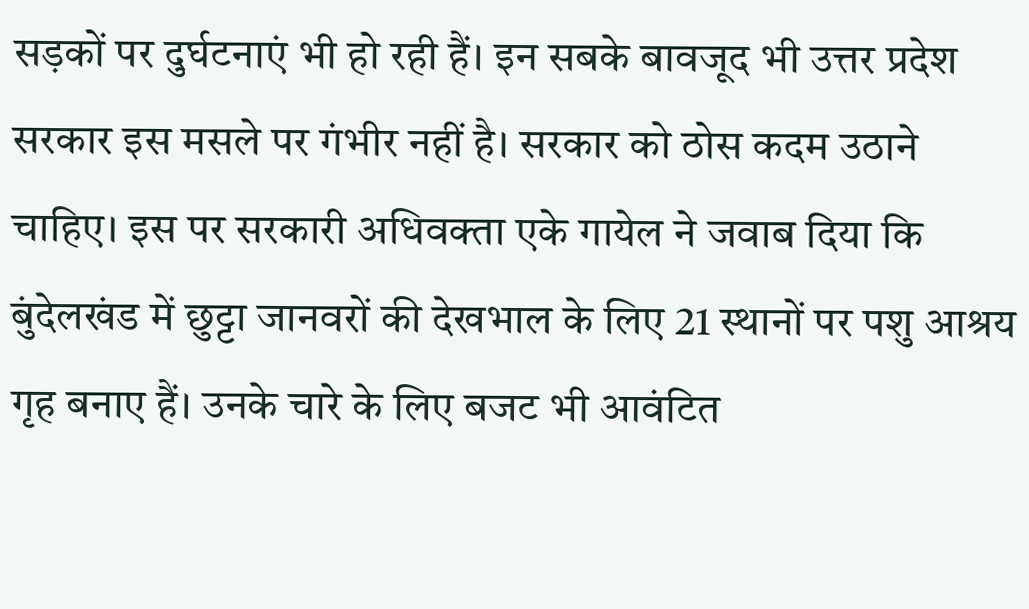सड़कों पर दुर्घटनाएं भी हो रही हैं। इन सबके बावजूद भी उत्तर प्रदेश सरकार इस मसले पर गंभीर नहीं है। सरकार को ठोस कदम उठाने चाहिए। इस पर सरकारी अधिवक्ता एके गायेल ने जवाब दिया कि बुंदेलखंड में छुट्टा जानवरों की देखभाल के लिए 21 स्थानों पर पशु आश्रय गृह बनाए हैं। उनके चारे के लिए बजट भी आवंटित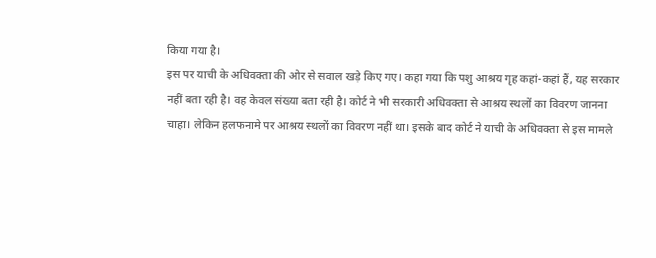किया गया है।
इस पर याची के अधिवक्ता की ओर से सवाल खड़े किए गए। कहा गया कि पशु आश्रय गृह कहां-कहां हैं, यह सरकार नहीं बता रही है। वह केवल संख्या बता रही है। कोर्ट ने भी सरकारी अधिवक्ता से आश्रय स्थलों का विवरण जानना चाहा। लेकिन हलफनामे पर आश्रय स्थलों का विवरण नहीं था। इसके बाद कोर्ट ने याची के अधिवक्ता से इस मामले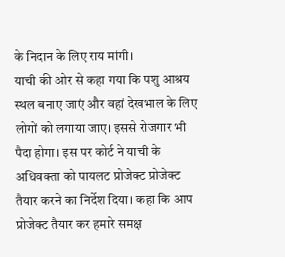के निदान के लिए राय मांगी।
याची की ओर से कहा गया कि पशु आश्रय स्थल बनाए जाएं और वहां देखभाल के लिए लोगों को लगाया जाए। इससे रोजगार भी पैदा होगा। इस पर कोर्ट ने याची के अधिवक्ता को पायलट प्रोजेक्ट प्रोजेक्ट तैयार करने का निर्देश दिया। कहा कि आप प्रोजेक्ट तैयार कर हमारे समक्ष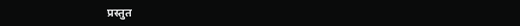प्रस्तुत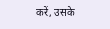करें, उसके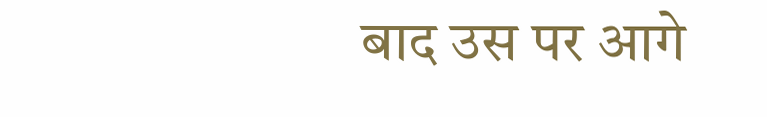बाद उस पर आगे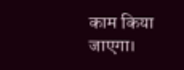काम किया जाएगा।